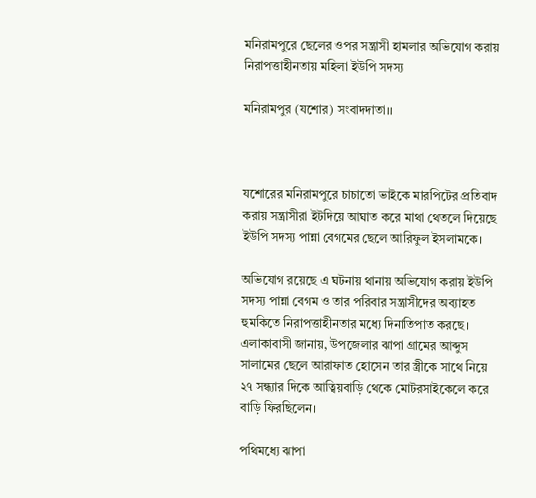মনিরামপুরে ছেলের ওপর সন্ত্রাসী হামলার অভিযোগ করায় নিরাপত্তাহীনতায় মহিলা ইউপি সদস্য

মনিরামপুর (যশোর) সংবাদদাতা।।



যশোরের মনিরামপুরে চাচাতো ভাইকে মারপিটের প্রতিবাদ করায় সন্ত্রাসীরা ইটদিয়ে আঘাত করে মাথা থেতলে দিয়েছে ইউপি সদস্য পান্না বেগমের ছেলে আরিফুল ইসলামকে।

অভিযোগ রয়েছে এ ঘটনায় থানায় অভিযোগ করায় ইউপি সদস্য পান্না বেগম ও তার পরিবার সন্ত্রাসীদের অব্যাহত হুমকিতে নিরাপত্তাহীনতার মধ্যে দিনাতিপাত করছে।
এলাকাবাসী জানায়, উপজেলার ঝাপা গ্রামের আব্দুস সালামের ছেলে আরাফাত হোসেন তার স্ত্রীকে সাথে নিয়ে ২৭ সন্ধ্যার দিকে আত্বিয়বাড়ি থেকে মোটরসাইকেলে করে বাড়ি ফিরছিলেন।

পথিমধ্যে ঝাপা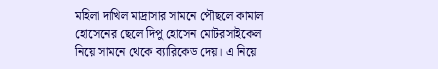মহিলা দাখিল মাদ্রাসার সামনে পৌছলে কামাল হোসেনের ছেলে দিপু হোসেন মোটরসাইকেল নিয়ে সামনে থেকে ব্যারিকেড দেয়। এ নিয়ে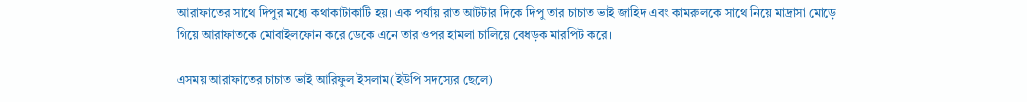আরাফাতের সাথে দিপুর মধ্যে কথাকাটাকাটি হয়। এক পর্যায় রাত আটটার দিকে দিপু তার চাচাত ভাই জাহিদ এবং কামরুলকে সাথে নিয়ে মাদ্রাসা মোড়ে গিয়ে আরাফাতকে মোবাইলফোন করে ডেকে এনে তার ওপর হামলা চালিয়ে বেধড়ক মারপিট করে।

এসময় আরাফাতের চাচাত ভাই আরিফুল ইসলাম(ইউপি সদস্যের ছেলে)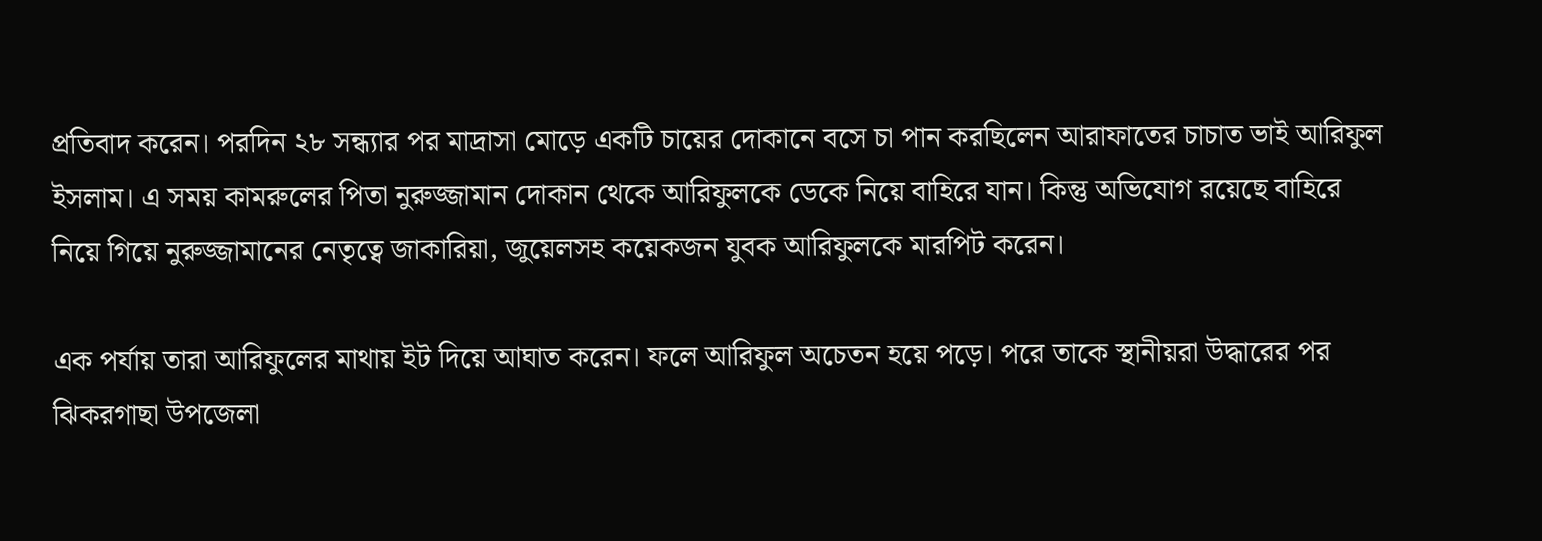প্রতিবাদ করেন। পরদিন ২৮ সন্ধ্যার পর মাদ্রাসা মোড়ে একটি চায়ের দোকানে বসে চা পান করছিলেন আরাফাতের চাচাত ভাই আরিফুল ইসলাম। এ সময় কামরুলের পিতা নুরুজ্জামান দোকান থেকে আরিফুলকে ডেকে নিয়ে বাহিরে যান। কিন্তু অভিযোগ রয়েছে বাহিরে নিয়ে গিয়ে নুরুজ্জামানের নেতৃত্বে জাকারিয়া, জুয়েলসহ কয়েকজন যুবক আরিফুলকে মারপিট করেন।

এক পর্যায় তারা আরিফুলের মাথায় ইট দিয়ে আঘাত করেন। ফলে আরিফুল অচেতন হয়ে পড়ে। পরে তাকে স্থানীয়রা উদ্ধারের পর ঝিকরগাছা উপজেলা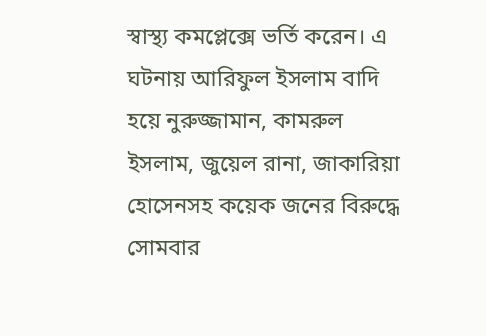স্বাস্থ্য কমপ্লেক্সে ভর্তি করেন। এ ঘটনায় আরিফুল ইসলাম বাদি হয়ে নুরুজ্জামান, কামরুল ইসলাম, জুয়েল রানা, জাকারিয়া হোসেনসহ কয়েক জনের বিরুদ্ধে সোমবার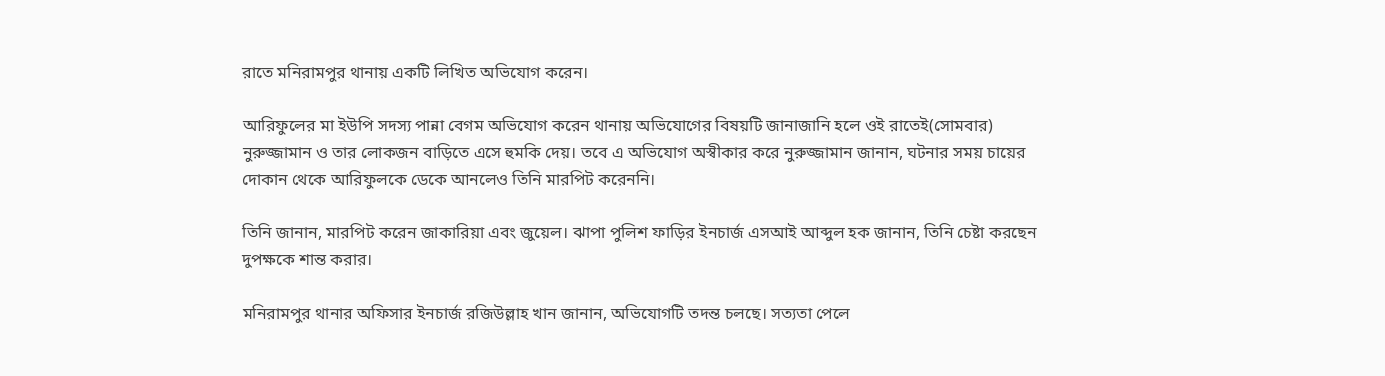রাতে মনিরামপুর থানায় একটি লিখিত অভিযোগ করেন।

আরিফুলের মা ইউপি সদস্য পান্না বেগম অভিযোগ করেন থানায় অভিযোগের বিষয়টি জানাজানি হলে ওই রাতেই(সোমবার) নুরুজ্জামান ও তার লোকজন বাড়িতে এসে হুমকি দেয়। তবে এ অভিযোগ অস্বীকার করে নুরুজ্জামান জানান, ঘটনার সময় চায়ের দোকান থেকে আরিফুলকে ডেকে আনলেও তিনি মারপিট করেননি।

তিনি জানান, মারপিট করেন জাকারিয়া এবং জুয়েল। ঝাপা পুলিশ ফাড়ির ইনচার্জ এসআই আব্দুল হক জানান, তিনি চেষ্টা করছেন দুপক্ষকে শান্ত করার।

মনিরামপুর থানার অফিসার ইনচার্জ রজিউল্লাহ খান জানান, অভিযোগটি তদন্ত চলছে। সত্যতা পেলে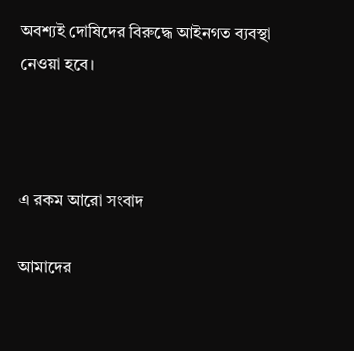অবশ্যই দোষিদের বিরুদ্ধে আইনগত ব্যবস্থা নেওয়া হবে।



এ রকম আরো সংবাদ

আমাদের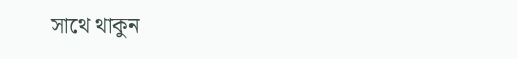সাথে থাকুন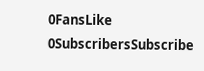0FansLike
0SubscribersSubscribe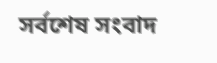সর্বশেষ সংবাদ